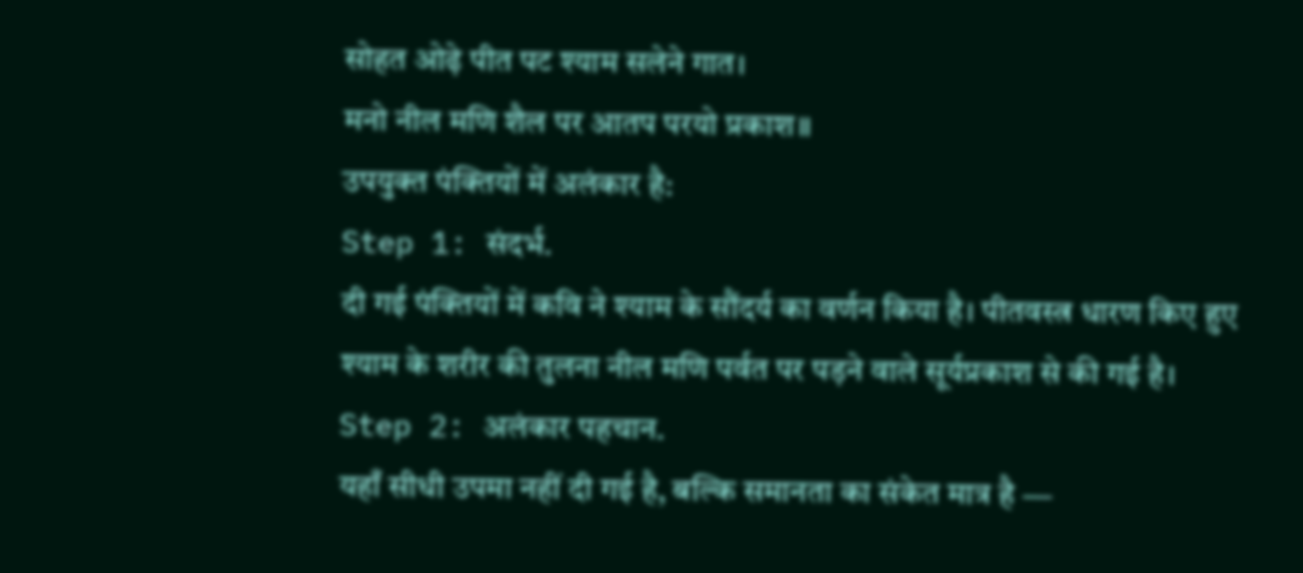सोहत ओढ़े पीत पट श्याम सलेने गात।
मनो नील मणि शैल पर आतप परयो प्रकाश॥
उपयुक्त पंक्तियों में अलंकार है:
Step 1: संदर्भ.
दी गई पंक्तियों में कवि ने श्याम के सौंदर्य का वर्णन किया है। पीतवस्त्र धारण किए हुए श्याम के शरीर की तुलना नील मणि पर्वत पर पड़ने वाले सूर्यप्रकाश से की गई है।
Step 2: अलंकार पहचान.
यहाँ सीधी उपमा नहीं दी गई है, बल्कि समानता का संकेत मात्र है —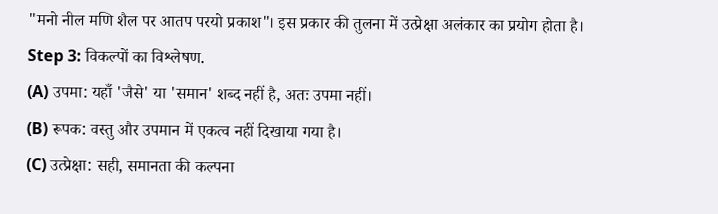"मनो नील मणि शैल पर आतप परयो प्रकाश"। इस प्रकार की तुलना में उत्प्रेक्षा अलंकार का प्रयोग होता है।
Step 3: विकल्पों का विश्लेषण.
(A) उपमा: यहाँ 'जैसे' या 'समान' शब्द नहीं है, अतः उपमा नहीं।
(B) रूपक: वस्तु और उपमान में एकत्व नहीं दिखाया गया है।
(C) उत्प्रेक्षा: सही, समानता की कल्पना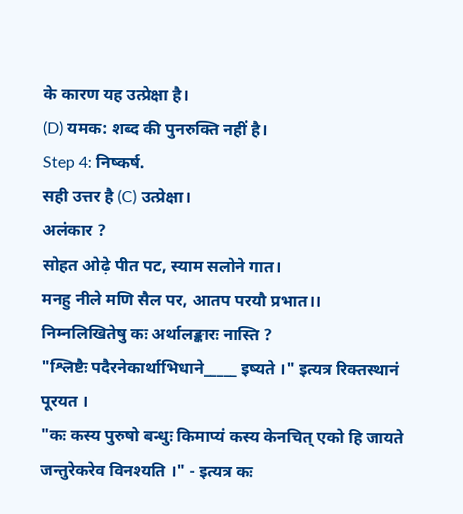के कारण यह उत्प्रेक्षा है।
(D) यमक: शब्द की पुनरुक्ति नहीं है।
Step 4: निष्कर्ष.
सही उत्तर है (C) उत्प्रेक्षा।
अलंकार ?
सोहत ओढ़े पीत पट, स्याम सलोने गात।
मनहु नीले मणि सैल पर, आतप परयौ प्रभात।।
निम्नलिखितेषु कः अर्थालङ्कारः नास्ति ?
"श्लिष्टैः पदैरनेकार्थाभिधाने_____ इष्यते ।" इत्यत्र रिक्तस्थानं पूरयत ।
"कः कस्य पुरुषो बन्धुः किमाप्यं कस्य केनचित् एको हि जायते जन्तुरेकरेव विनश्यति ।" - इत्यत्र कः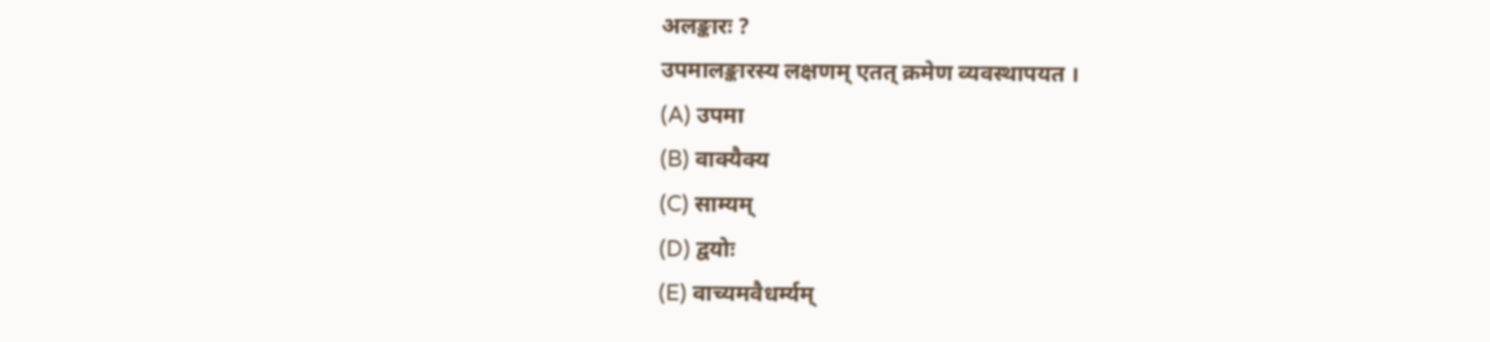अलङ्कारः ?
उपमालङ्कारस्य लक्षणम् एतत् क्रमेण व्यवस्थापयत ।
(A) उपमा
(B) वाक्यैक्य
(C) साम्यम्
(D) द्वयोः
(E) वाच्यमवैधर्म्यम्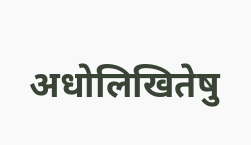अधोलिखितेषु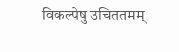विकल्पेषु उचिततमम्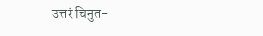उत्तरं चिनुत-